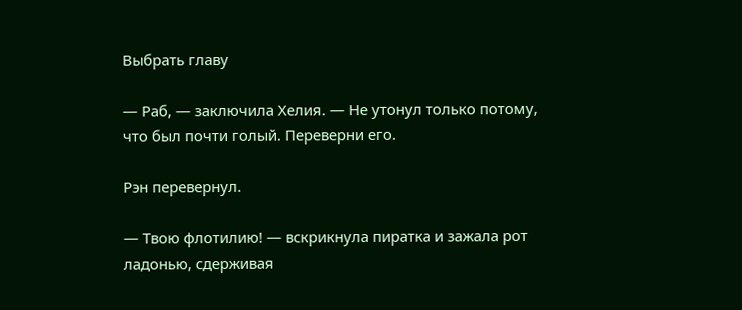Выбрать главу

— Раб, — заключила Хелия. — Не утонул только потому, что был почти голый. Переверни его.

Рэн перевернул.

— Твою флотилию! — вскрикнула пиратка и зажала рот ладонью, сдерживая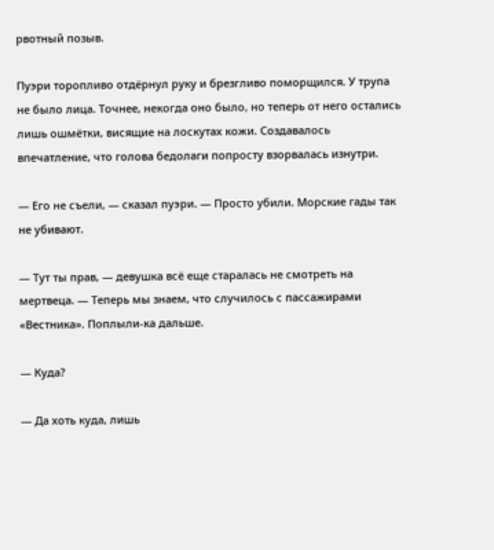рвотный позыв.

Пуэри торопливо отдёрнул руку и брезгливо поморщился. У трупа не было лица. Точнее, некогда оно было, но теперь от него остались лишь ошмётки, висящие на лоскутах кожи. Создавалось впечатление, что голова бедолаги попросту взорвалась изнутри.

— Его не съели, — сказал пуэри. — Просто убили. Морские гады так не убивают.

— Тут ты прав, — девушка всё еще старалась не смотреть на мертвеца. — Теперь мы знаем, что случилось с пассажирами «Вестника». Поплыли-ка дальше.

— Куда?

— Да хоть куда, лишь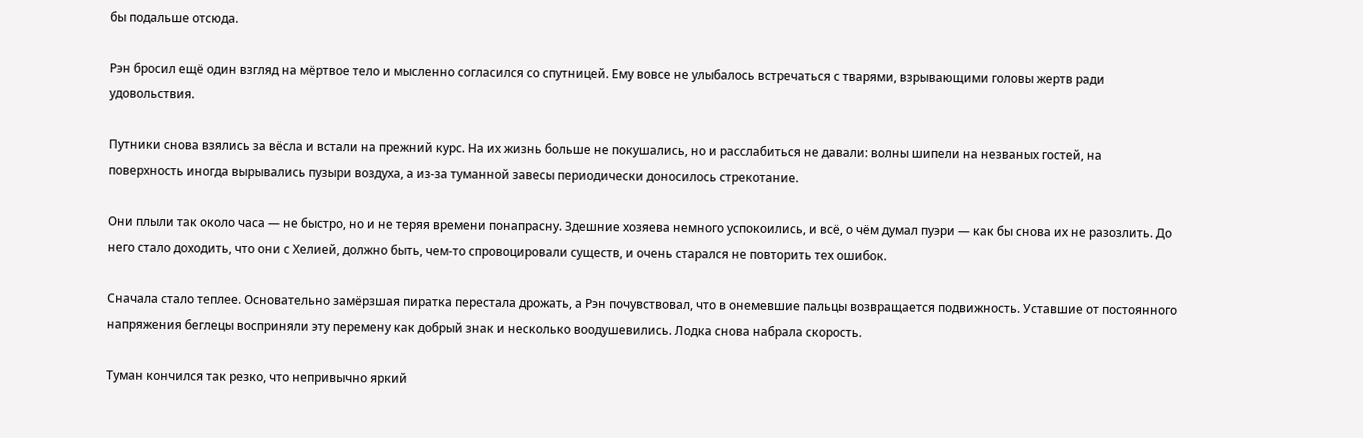бы подальше отсюда.

Рэн бросил ещё один взгляд на мёртвое тело и мысленно согласился со спутницей. Ему вовсе не улыбалось встречаться с тварями, взрывающими головы жертв ради удовольствия.

Путники снова взялись за вёсла и встали на прежний курс. На их жизнь больше не покушались, но и расслабиться не давали: волны шипели на незваных гостей, на поверхность иногда вырывались пузыри воздуха, а из-за туманной завесы периодически доносилось стрекотание.

Они плыли так около часа — не быстро, но и не теряя времени понапрасну. Здешние хозяева немного успокоились, и всё, о чём думал пуэри — как бы снова их не разозлить. До него стало доходить, что они с Хелией, должно быть, чем-то спровоцировали существ, и очень старался не повторить тех ошибок.

Сначала стало теплее. Основательно замёрзшая пиратка перестала дрожать, а Рэн почувствовал, что в онемевшие пальцы возвращается подвижность. Уставшие от постоянного напряжения беглецы восприняли эту перемену как добрый знак и несколько воодушевились. Лодка снова набрала скорость.

Туман кончился так резко, что непривычно яркий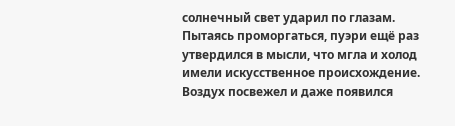солнечный свет ударил по глазам. Пытаясь проморгаться, пуэри ещё раз утвердился в мысли, что мгла и холод имели искусственное происхождение. Воздух посвежел и даже появился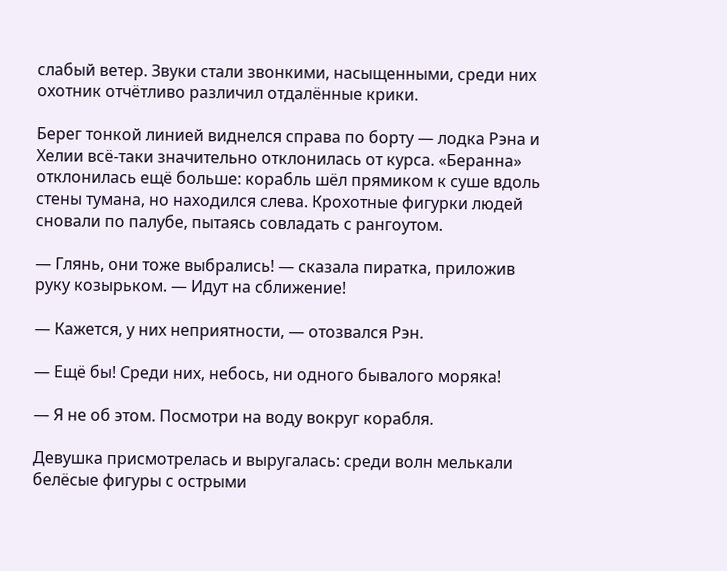слабый ветер. Звуки стали звонкими, насыщенными, среди них охотник отчётливо различил отдалённые крики.

Берег тонкой линией виднелся справа по борту — лодка Рэна и Хелии всё-таки значительно отклонилась от курса. «Беранна» отклонилась ещё больше: корабль шёл прямиком к суше вдоль стены тумана, но находился слева. Крохотные фигурки людей сновали по палубе, пытаясь совладать с рангоутом.

— Глянь, они тоже выбрались! — сказала пиратка, приложив руку козырьком. — Идут на сближение!

— Кажется, у них неприятности, — отозвался Рэн.

— Ещё бы! Среди них, небось, ни одного бывалого моряка!

— Я не об этом. Посмотри на воду вокруг корабля.

Девушка присмотрелась и выругалась: среди волн мелькали белёсые фигуры с острыми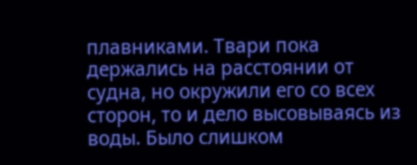плавниками. Твари пока держались на расстоянии от судна, но окружили его со всех сторон, то и дело высовываясь из воды. Было слишком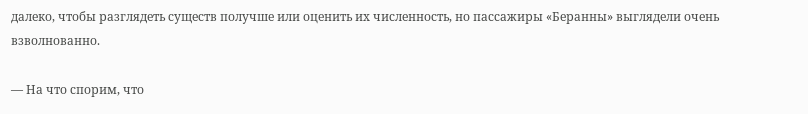далеко, чтобы разглядеть существ получше или оценить их численность, но пассажиры «Беранны» выглядели очень взволнованно.

— На что спорим, что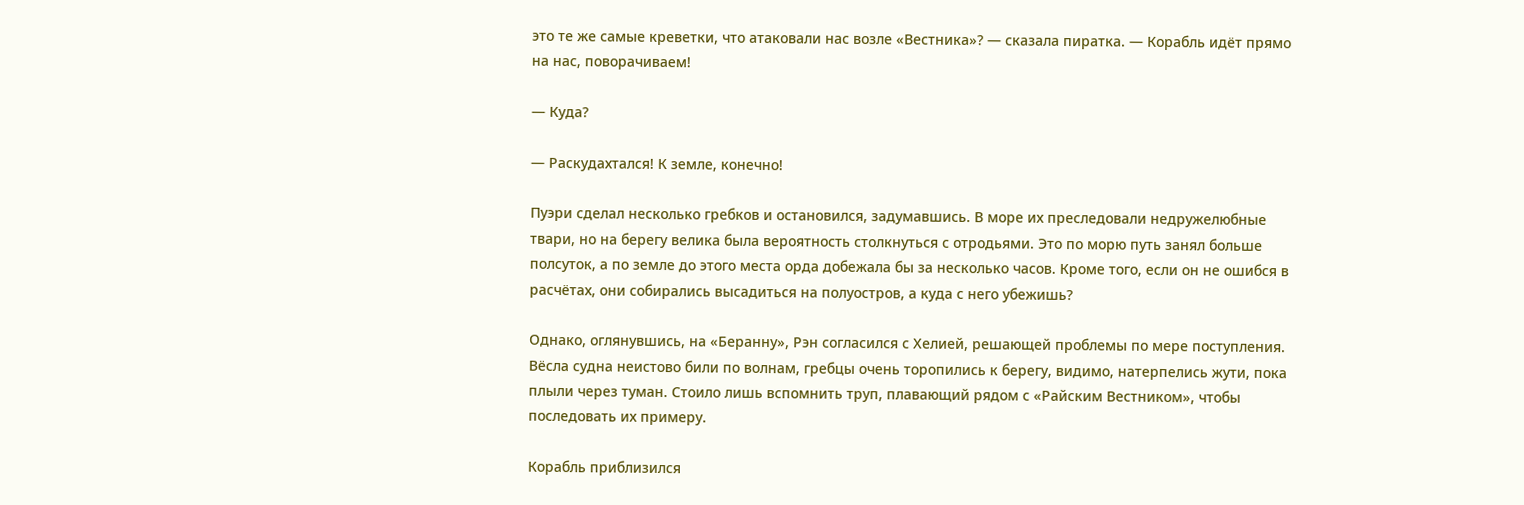это те же самые креветки, что атаковали нас возле «Вестника»? — сказала пиратка. — Корабль идёт прямо на нас, поворачиваем!

— Куда?

— Раскудахтался! К земле, конечно!

Пуэри сделал несколько гребков и остановился, задумавшись. В море их преследовали недружелюбные твари, но на берегу велика была вероятность столкнуться с отродьями. Это по морю путь занял больше полсуток, а по земле до этого места орда добежала бы за несколько часов. Кроме того, если он не ошибся в расчётах, они собирались высадиться на полуостров, а куда с него убежишь?

Однако, оглянувшись, на «Беранну», Рэн согласился с Хелией, решающей проблемы по мере поступления. Вёсла судна неистово били по волнам, гребцы очень торопились к берегу, видимо, натерпелись жути, пока плыли через туман. Стоило лишь вспомнить труп, плавающий рядом с «Райским Вестником», чтобы последовать их примеру.

Корабль приблизился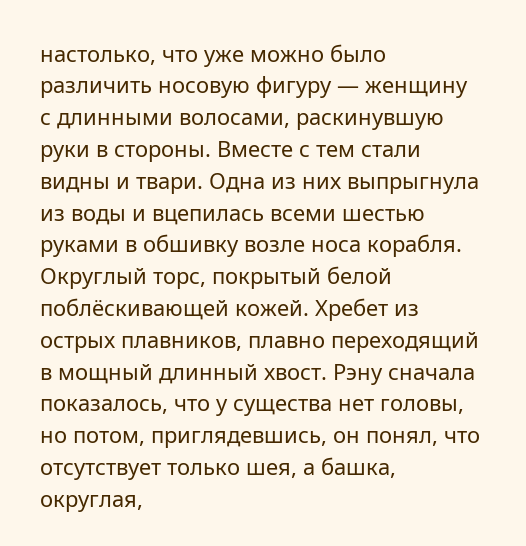настолько, что уже можно было различить носовую фигуру — женщину с длинными волосами, раскинувшую руки в стороны. Вместе с тем стали видны и твари. Одна из них выпрыгнула из воды и вцепилась всеми шестью руками в обшивку возле носа корабля. Округлый торс, покрытый белой поблёскивающей кожей. Хребет из острых плавников, плавно переходящий в мощный длинный хвост. Рэну сначала показалось, что у существа нет головы, но потом, приглядевшись, он понял, что отсутствует только шея, а башка, округлая,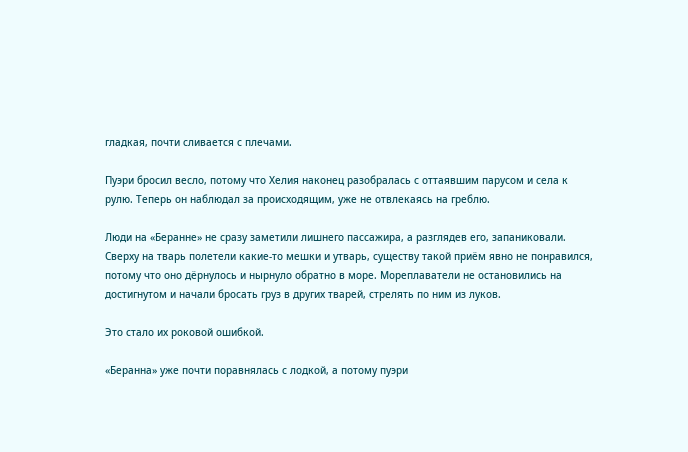гладкая, почти сливается с плечами.

Пуэри бросил весло, потому что Хелия наконец разобралась с оттаявшим парусом и села к рулю. Теперь он наблюдал за происходящим, уже не отвлекаясь на греблю.

Люди на «Беранне» не сразу заметили лишнего пассажира, а разглядев его, запаниковали. Сверху на тварь полетели какие-то мешки и утварь, существу такой приём явно не понравился, потому что оно дёрнулось и нырнуло обратно в море. Мореплаватели не остановились на достигнутом и начали бросать груз в других тварей, стрелять по ним из луков.

Это стало их роковой ошибкой.

«Беранна» уже почти поравнялась с лодкой, а потому пуэри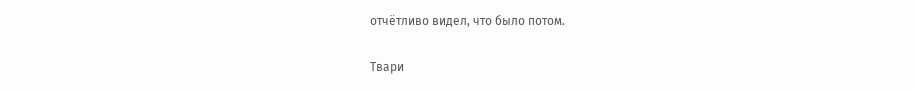отчётливо видел, что было потом.

Твари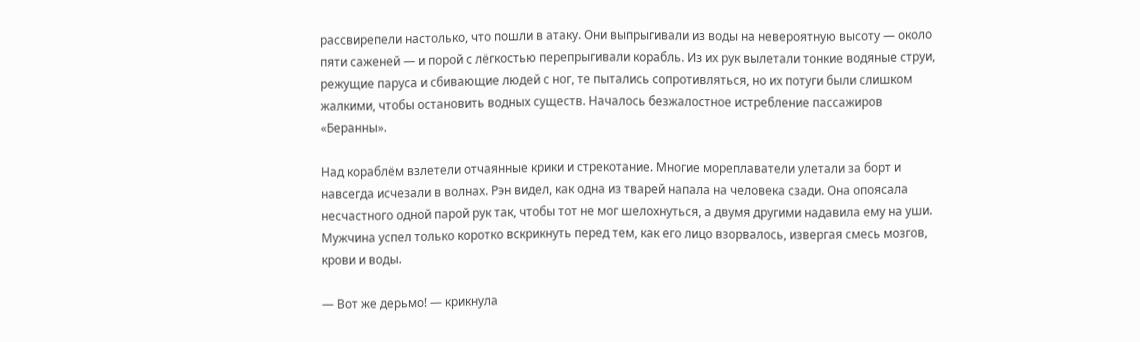рассвирепели настолько, что пошли в атаку. Они выпрыгивали из воды на невероятную высоту — около пяти саженей — и порой с лёгкостью перепрыгивали корабль. Из их рук вылетали тонкие водяные струи, режущие паруса и сбивающие людей с ног, те пытались сопротивляться, но их потуги были слишком жалкими, чтобы остановить водных существ. Началось безжалостное истребление пассажиров «Беранны».

Над кораблём взлетели отчаянные крики и стрекотание. Многие мореплаватели улетали за борт и навсегда исчезали в волнах. Рэн видел, как одна из тварей напала на человека сзади. Она опоясала несчастного одной парой рук так, чтобы тот не мог шелохнуться, а двумя другими надавила ему на уши. Мужчина успел только коротко вскрикнуть перед тем, как его лицо взорвалось, извергая смесь мозгов, крови и воды.

— Вот же дерьмо! — крикнула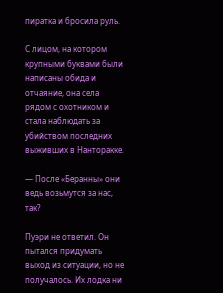пиратка и бросила руль.

С лицом, на котором крупными буквами были написаны обида и отчаяние, она села рядом с охотником и стала наблюдать за убийством последних выживших в Нанторакке.

— После «Беранны» они ведь возьмутся за нас, так?

Пуэри не ответил. Он пытался придумать выход из ситуации, но не получалось. Их лодка ни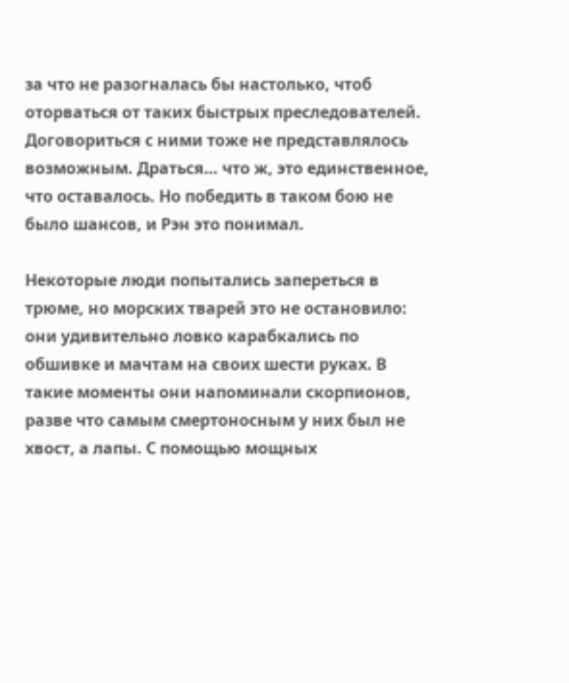за что не разогналась бы настолько, чтоб оторваться от таких быстрых преследователей. Договориться с ними тоже не представлялось возможным. Драться… что ж, это единственное, что оставалось. Но победить в таком бою не было шансов, и Рэн это понимал.

Некоторые люди попытались запереться в трюме, но морских тварей это не остановило: они удивительно ловко карабкались по обшивке и мачтам на своих шести руках. В такие моменты они напоминали скорпионов, разве что самым смертоносным у них был не хвост, а лапы. С помощью мощных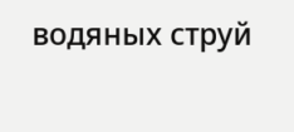водяных струй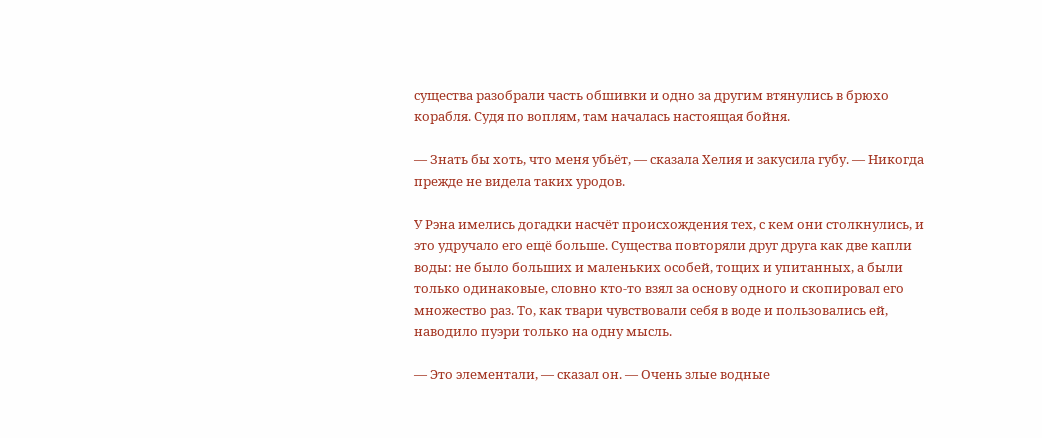существа разобрали часть обшивки и одно за другим втянулись в брюхо корабля. Судя по воплям, там началась настоящая бойня.

— Знать бы хоть, что меня убьёт, — сказала Хелия и закусила губу. — Никогда прежде не видела таких уродов.

У Рэна имелись догадки насчёт происхождения тех, с кем они столкнулись, и это удручало его ещё больше. Существа повторяли друг друга как две капли воды: не было больших и маленьких особей, тощих и упитанных, а были только одинаковые, словно кто-то взял за основу одного и скопировал его множество раз. То, как твари чувствовали себя в воде и пользовались ей, наводило пуэри только на одну мысль.

— Это элементали, — сказал он. — Очень злые водные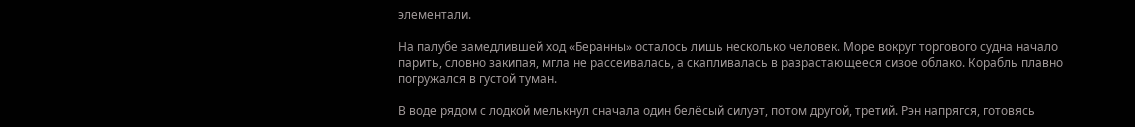элементали.

На палубе замедлившей ход «Беранны» осталось лишь несколько человек. Море вокруг торгового судна начало парить, словно закипая, мгла не рассеивалась, а скапливалась в разрастающееся сизое облако. Корабль плавно погружался в густой туман.

В воде рядом с лодкой мелькнул сначала один белёсый силуэт, потом другой, третий. Рэн напрягся, готовясь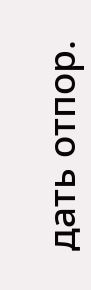дать отпор.